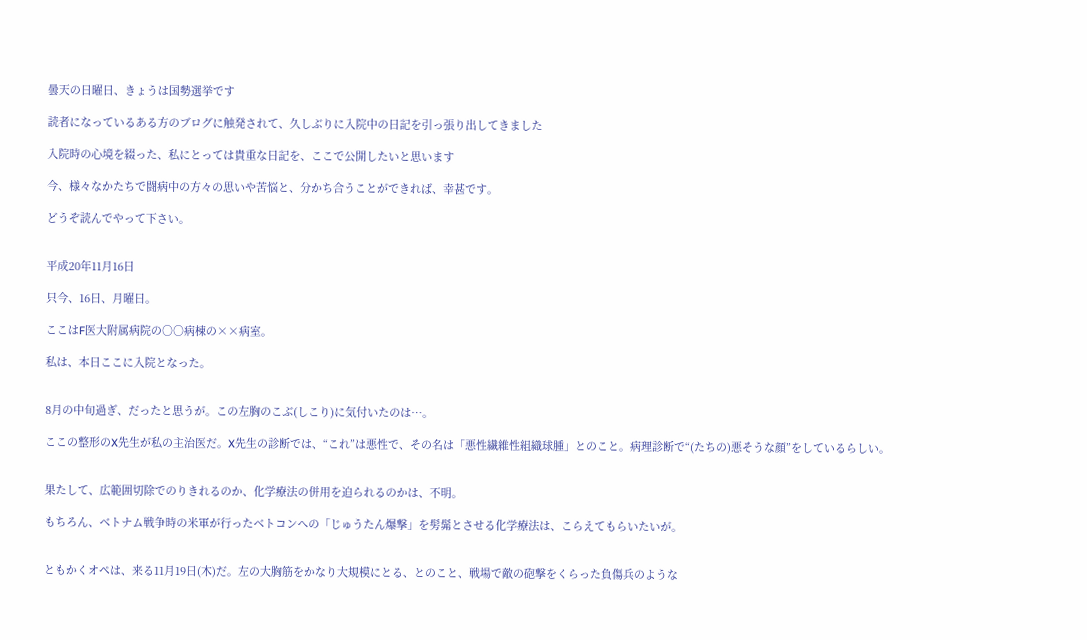曇天の日曜日、きょうは国勢選挙です

読者になっているある方のブログに触発されて、久しぶりに入院中の日記を引っ張り出してきました

入院時の心境を綴った、私にとっては貴重な日記を、ここで公開したいと思います

今、様々なかたちで闘病中の方々の思いや苦悩と、分かち合うことができれば、幸甚です。

どうぞ読んでやって下さい。


平成20年11月16日

只今、16日、月曜日。

ここはF医大附属病院の○○病棟の××病室。

私は、本日ここに入院となった。


8月の中旬過ぎ、だったと思うが。この左胸のこぶ(しこり)に気付いたのは…。

ここの整形のX先生が私の主治医だ。X先生の診断では、“これ”は悪性で、その名は「悪性繊維性組織球腫」とのこと。病理診断で“(たちの)悪そうな顔”をしているらしい。


果たして、広範囲切除でのりきれるのか、化学療法の併用を迫られるのかは、不明。

もちろん、ベトナム戦争時の米軍が行ったベトコンへの「じゅうたん爆撃」を髣髴とさせる化学療法は、こらえてもらいたいが。


ともかくオペは、来る11月19日(木)だ。左の大胸筋をかなり大規模にとる、とのこと、戦場で敵の砲撃をくらった負傷兵のような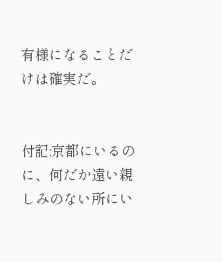有様になることだけは確実だ。


付記:京都にいるのに、何だか遠い親しみのない所にい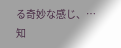る奇妙な感じ、…知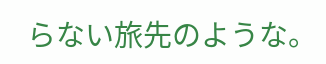らない旅先のような。